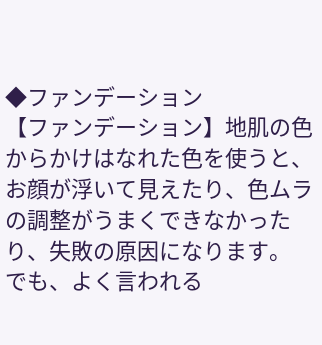◆ファンデーション
【ファンデーション】地肌の色からかけはなれた色を使うと、お顔が浮いて見えたり、色ムラの調整がうまくできなかったり、失敗の原因になります。
でも、よく言われる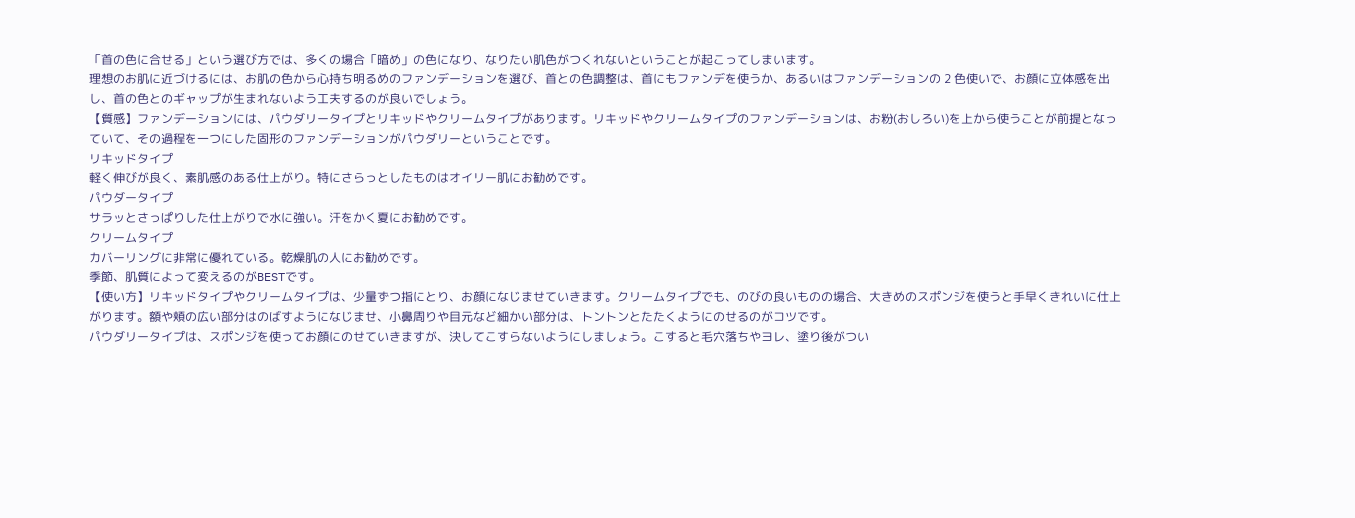「首の色に合せる」という選び方では、多くの場合「暗め」の色になり、なりたい肌色がつくれないということが起こってしまいます。
理想のお肌に近づけるには、お肌の色から心持ち明るめのファンデーションを選び、首との色調整は、首にもファンデを使うか、あるいはファンデーションの 2 色使いで、お顔に立体感を出し、首の色とのギャップが生まれないよう工夫するのが良いでしょう。
【質感】ファンデーションには、パウダリータイプとリキッドやクリームタイプがあります。リキッドやクリームタイプのファンデーションは、お粉(おしろい)を上から使うことが前提となっていて、その過程を一つにした固形のファンデーションがパウダリーということです。
リキッドタイプ
軽く伸びが良く、素肌感のある仕上がり。特にさらっとしたものはオイリー肌にお勧めです。
パウダータイプ
サラッとさっぱりした仕上がりで水に強い。汗をかく夏にお勧めです。
クリームタイプ
カバーリングに非常に優れている。乾燥肌の人にお勧めです。
季節、肌質によって変えるのがBESTです。
【使い方】リキッドタイプやクリームタイプは、少量ずつ指にとり、お顔になじませていきます。クリームタイプでも、のびの良いものの場合、大きめのスポンジを使うと手早くきれいに仕上がります。額や頬の広い部分はのばすようになじませ、小鼻周りや目元など細かい部分は、トントンとたたくようにのせるのがコツです。
パウダリータイプは、スポンジを使ってお顔にのせていきますが、決してこすらないようにしましょう。こすると毛穴落ちやヨレ、塗り後がつい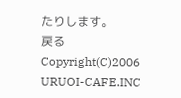たりします。
戻る
Copyright(C)2006
URUOI-CAFE.INC